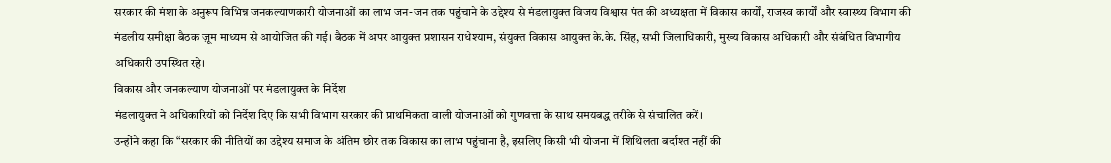सरकार की मंशा के अनुरूप विभिन्न जनकल्याणकारी योजनाओं का लाभ जन-जन तक पहुंचाने के उद्देश्य से मंडलायुक्त विजय विश्वास पंत की अध्यक्षता में विकास कार्यों, राजस्व कार्यों और स्वास्थ्य विभाग की मंडलीय समीक्षा बैठक ज़ूम माध्यम से आयोजित की गई। बैठक में अपर आयुक्त प्रशासन राधेश्याम, संयुक्त विकास आयुक्त के.के. सिंह, सभी जिलाधिकारी, मुख्य विकास अधिकारी और संबंधित विभागीय अधिकारी उपस्थित रहे।
विकास और जनकल्याण योजनाओं पर मंडलायुक्त के निर्देश
मंडलायुक्त ने अधिकारियों को निर्देश दिए कि सभी विभाग सरकार की प्राथमिकता वाली योजनाओं को गुणवत्ता के साथ समयबद्ध तरीके से संचालित करें।
उन्होंने कहा कि “सरकार की नीतियों का उद्देश्य समाज के अंतिम छोर तक विकास का लाभ पहुंचाना है, इसलिए किसी भी योजना में शिथिलता बर्दाश्त नहीं की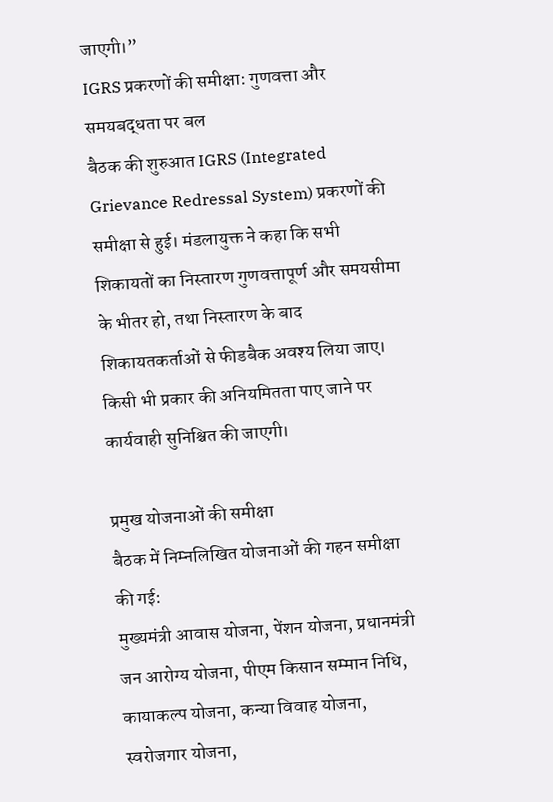जाएगी।”
IGRS प्रकरणों की समीक्षा: गुणवत्ता और समयबद्धता पर बल
बैठक की शुरुआत IGRS (Integrated Grievance Redressal System) प्रकरणों की समीक्षा से हुई। मंडलायुक्त ने कहा कि सभी शिकायतों का निस्तारण गुणवत्तापूर्ण और समयसीमा के भीतर हो, तथा निस्तारण के बाद शिकायतकर्ताओं से फीडबैक अवश्य लिया जाए। किसी भी प्रकार की अनियमितता पाए जाने पर कार्यवाही सुनिश्चित की जाएगी।

प्रमुख योजनाओं की समीक्षा
बैठक में निम्नलिखित योजनाओं की गहन समीक्षा की गई:
मुख्यमंत्री आवास योजना, पेंशन योजना, प्रधानमंत्री जन आरोग्य योजना, पीएम किसान सम्मान निधि, कायाकल्प योजना, कन्या विवाह योजना, स्वरोजगार योजना,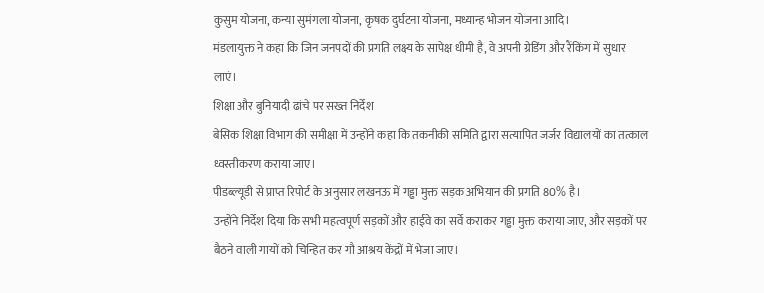कुसुम योजना, कन्या सुमंगला योजना, कृषक दुर्घटना योजना, मध्यान्ह भोजन योजना आदि।
मंडलायुक्त ने कहा कि जिन जनपदों की प्रगति लक्ष्य के सापेक्ष धीमी है, वे अपनी ग्रेडिंग और रैंकिंग में सुधार लाएं।
शिक्षा और बुनियादी ढांचे पर सख्त निर्देश
बेसिक शिक्षा विभाग की समीक्षा में उन्होंने कहा कि तकनीकी समिति द्वारा सत्यापित जर्जर विद्यालयों का तत्काल ध्वस्तीकरण कराया जाए।
पीडब्ल्यूडी से प्राप्त रिपोर्ट के अनुसार लखनऊ में गड्ढा मुक्त सड़क अभियान की प्रगति 80% है।
उन्होंने निर्देश दिया कि सभी महत्वपूर्ण सड़कों और हाईवे का सर्वे कराकर गड्ढा मुक्त कराया जाए, और सड़कों पर बैठने वाली गायों को चिन्हित कर गौ आश्रय केंद्रों में भेजा जाए।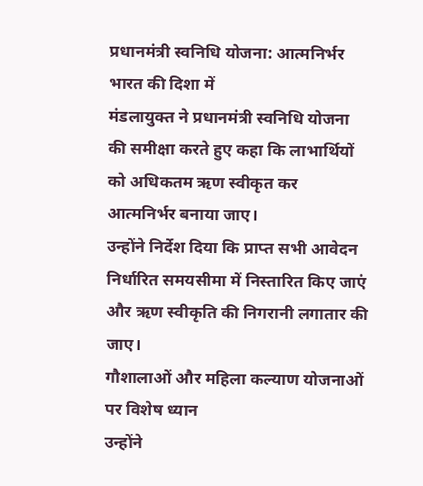प्रधानमंत्री स्वनिधि योजना: आत्मनिर्भर भारत की दिशा में
मंडलायुक्त ने प्रधानमंत्री स्वनिधि योजना की समीक्षा करते हुए कहा कि लाभार्थियों को अधिकतम ऋण स्वीकृत कर आत्मनिर्भर बनाया जाए।
उन्होंने निर्देश दिया कि प्राप्त सभी आवेदन निर्धारित समयसीमा में निस्तारित किए जाएं और ऋण स्वीकृति की निगरानी लगातार की जाए।
गौशालाओं और महिला कल्याण योजनाओं पर विशेष ध्यान
उन्होंने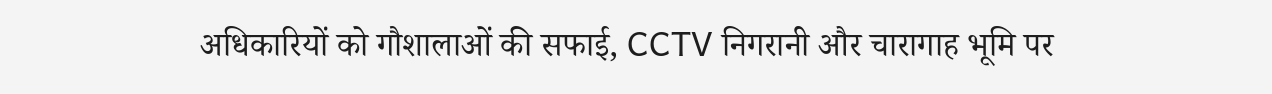अधिकारियों को गौशालाओं की सफाई, CCTV निगरानी और चारागाह भूमि पर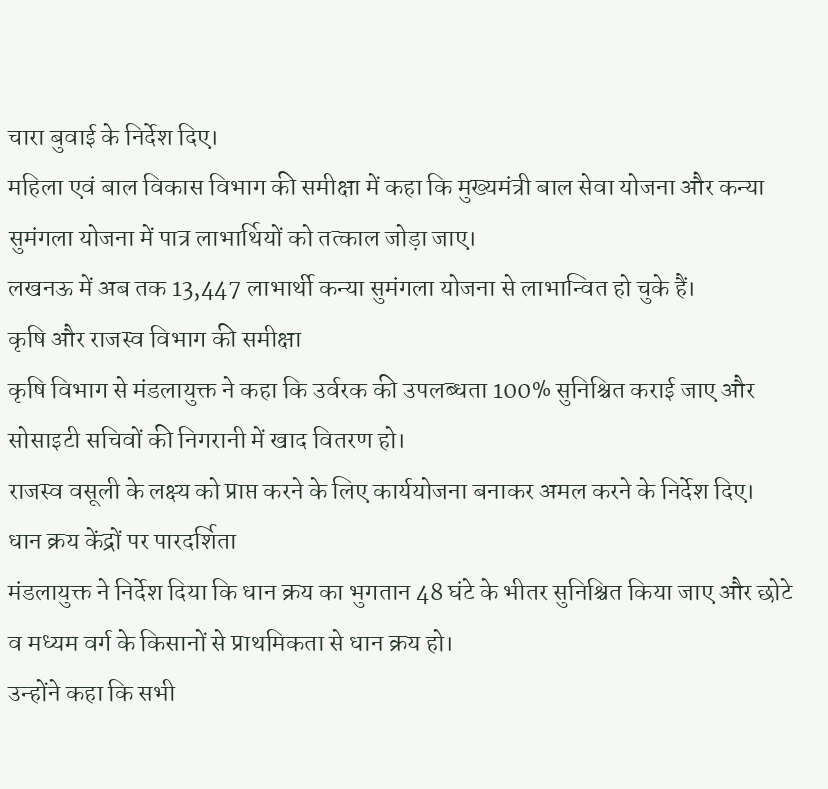चारा बुवाई के निर्देश दिए।
महिला एवं बाल विकास विभाग की समीक्षा में कहा कि मुख्यमंत्री बाल सेवा योजना और कन्या सुमंगला योजना में पात्र लाभार्थियों को तत्काल जोड़ा जाए।
लखनऊ में अब तक 13,447 लाभार्थी कन्या सुमंगला योजना से लाभान्वित हो चुके हैं।
कृषि और राजस्व विभाग की समीक्षा
कृषि विभाग से मंडलायुक्त ने कहा कि उर्वरक की उपलब्धता 100% सुनिश्चित कराई जाए और सोसाइटी सचिवों की निगरानी में खाद वितरण हो।
राजस्व वसूली के लक्ष्य को प्राप्त करने के लिए कार्ययोजना बनाकर अमल करने के निर्देश दिए।
धान क्रय केंद्रों पर पारदर्शिता
मंडलायुक्त ने निर्देश दिया कि धान क्रय का भुगतान 48 घंटे के भीतर सुनिश्चित किया जाए और छोटे व मध्यम वर्ग के किसानों से प्राथमिकता से धान क्रय हो।
उन्होंने कहा कि सभी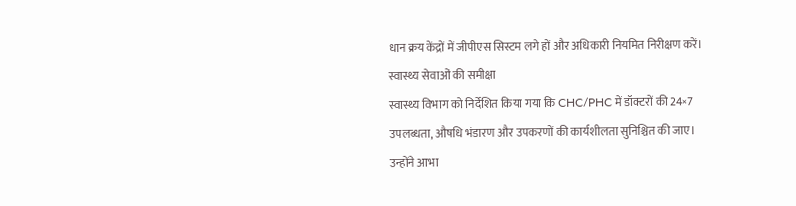धान क्रय केंद्रों में जीपीएस सिस्टम लगे हों और अधिकारी नियमित निरीक्षण करें।
स्वास्थ्य सेवाओं की समीक्षा
स्वास्थ्य विभाग को निर्देशित किया गया कि CHC/PHC में डॉक्टरों की 24×7 उपलब्धता, औषधि भंडारण और उपकरणों की कार्यशीलता सुनिश्चित की जाए।
उन्होंने आभा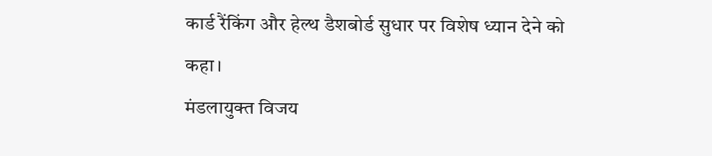कार्ड रैंकिंग और हेल्थ डैशबोर्ड सुधार पर विशेष ध्यान देने को कहा।
मंडलायुक्त विजय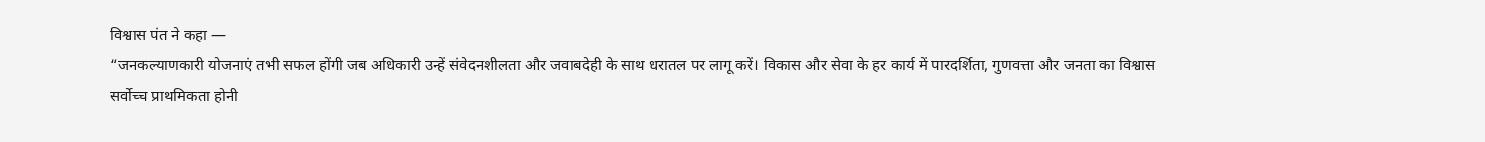विश्वास पंत ने कहा —
“जनकल्याणकारी योजनाएं तभी सफल होंगी जब अधिकारी उन्हें संवेदनशीलता और जवाबदेही के साथ धरातल पर लागू करें। विकास और सेवा के हर कार्य में पारदर्शिता, गुणवत्ता और जनता का विश्वास सर्वोच्च प्राथमिकता होनी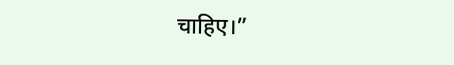चाहिए।”